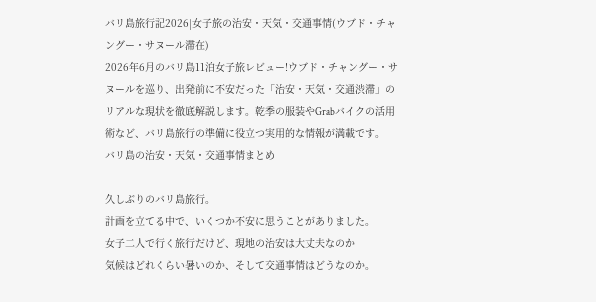バリ島旅行記2026|女子旅の治安・天気・交通事情(ウブド・チャングー・サヌール滞在)
2026年6月のバリ島11泊女子旅レビュー!ウブド・チャングー・サヌールを巡り、出発前に不安だった「治安・天気・交通渋滞」のリアルな現状を徹底解説します。乾季の服装やGrabバイクの活用術など、バリ島旅行の準備に役立つ実用的な情報が満載です。
バリ島の治安・天気・交通事情まとめ

久しぶりのバリ島旅行。
計画を立てる中で、いくつか不安に思うことがありました。
女子二人で行く旅行だけど、現地の治安は大丈夫なのか
気候はどれくらい暑いのか、そして交通事情はどうなのか。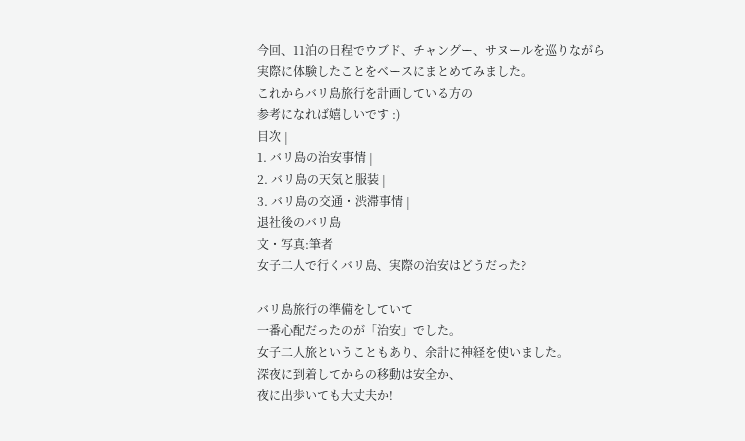今回、11泊の日程でウブド、チャングー、サヌールを巡りながら
実際に体験したことをベースにまとめてみました。
これからバリ島旅行を計画している方の
参考になれば嬉しいです :)
目次 |
1. バリ島の治安事情 |
2. バリ島の天気と服装 |
3. バリ島の交通・渋滞事情 |
退社後のバリ島
文・写真:筆者
女子二人で行くバリ島、実際の治安はどうだった?

バリ島旅行の準備をしていて
一番心配だったのが「治安」でした。
女子二人旅ということもあり、余計に神経を使いました。
深夜に到着してからの移動は安全か、
夜に出歩いても大丈夫か!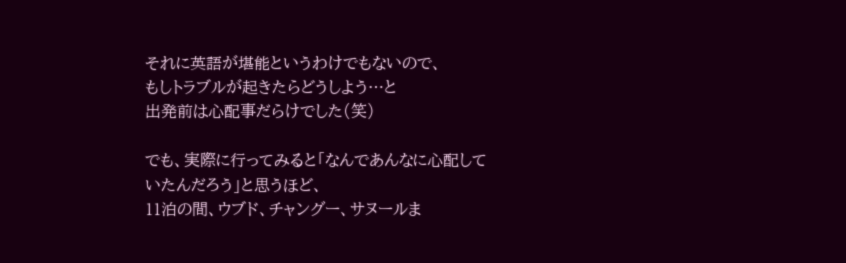それに英語が堪能というわけでもないので、
もしトラブルが起きたらどうしよう…と
出発前は心配事だらけでした(笑)

でも、実際に行ってみると「なんであんなに心配していたんだろう」と思うほど、
11泊の間、ウブド、チャングー、サヌールま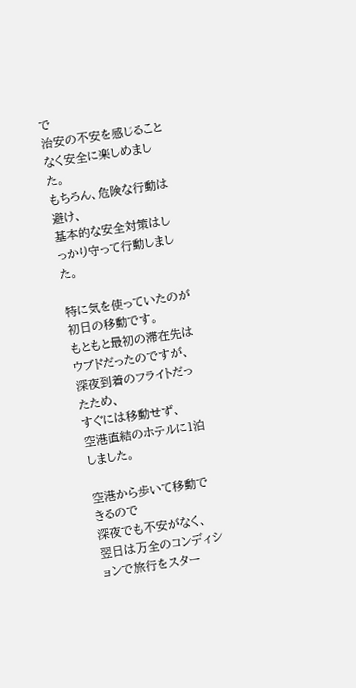で
治安の不安を感じることなく安全に楽しめました。
もちろん、危険な行動は避け、
基本的な安全対策はしっかり守って行動しました。

特に気を使っていたのが初日の移動です。
もともと最初の滞在先はウブドだったのですが、
深夜到着のフライトだったため、
すぐには移動せず、
空港直結のホテルに1泊しました。

空港から歩いて移動できるので
深夜でも不安がなく、
翌日は万全のコンディションで旅行をスター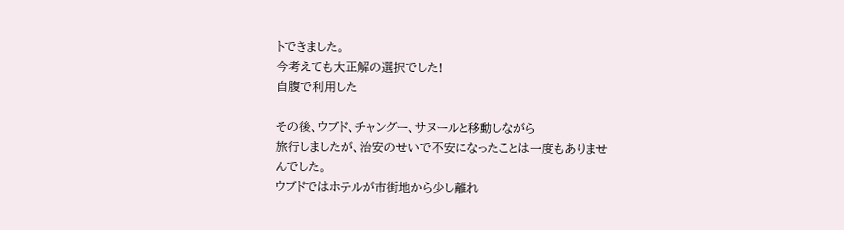トできました。
今考えても大正解の選択でした!
自腹で利用した

その後、ウブド、チャングー、サヌールと移動しながら
旅行しましたが、治安のせいで不安になったことは一度もありませんでした。
ウブドではホテルが市街地から少し離れ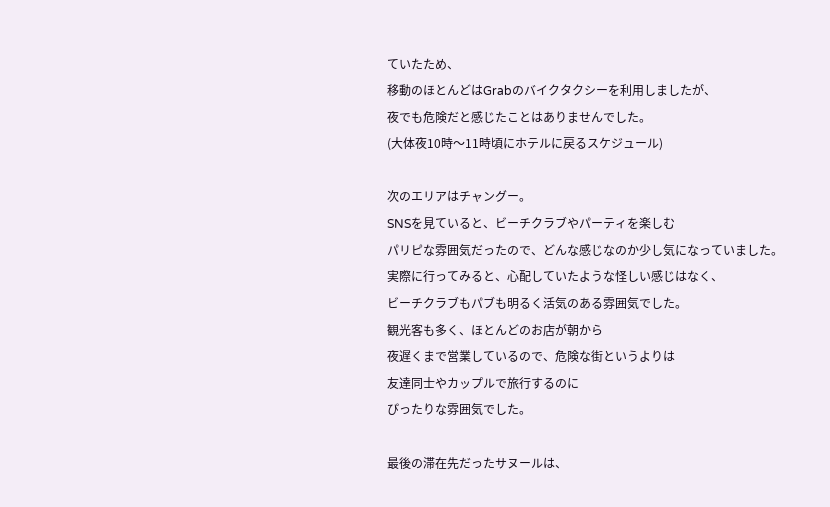ていたため、
移動のほとんどはGrabのバイクタクシーを利用しましたが、
夜でも危険だと感じたことはありませんでした。
(大体夜10時〜11時頃にホテルに戻るスケジュール)

次のエリアはチャングー。
SNSを見ていると、ビーチクラブやパーティを楽しむ
パリピな雰囲気だったので、どんな感じなのか少し気になっていました。
実際に行ってみると、心配していたような怪しい感じはなく、
ビーチクラブもパブも明るく活気のある雰囲気でした。
観光客も多く、ほとんどのお店が朝から
夜遅くまで営業しているので、危険な街というよりは
友達同士やカップルで旅行するのに
ぴったりな雰囲気でした。

最後の滞在先だったサヌールは、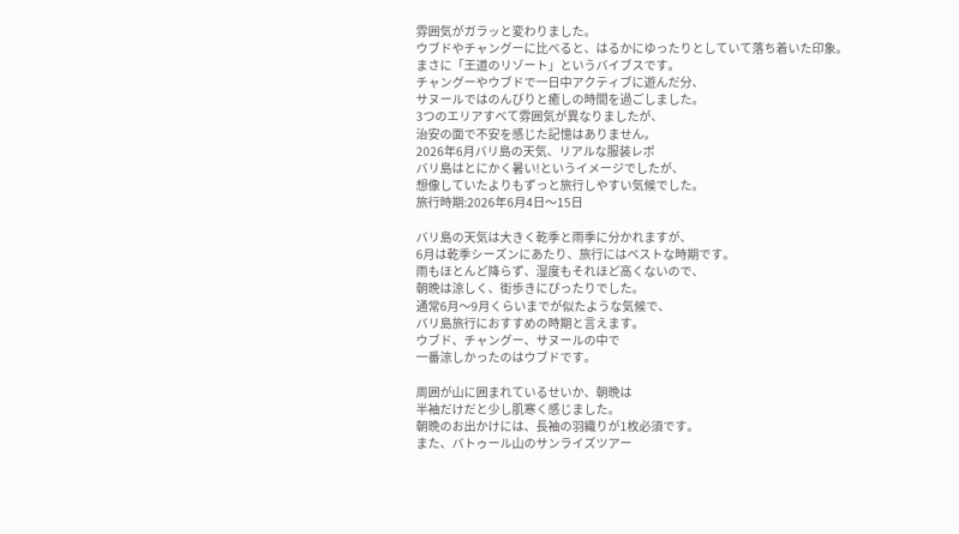雰囲気がガラッと変わりました。
ウブドやチャングーに比べると、はるかにゆったりとしていて落ち着いた印象。
まさに「王道のリゾート」というバイブスです。
チャングーやウブドで一日中アクティブに遊んだ分、
サヌールではのんびりと癒しの時間を過ごしました。
3つのエリアすべて雰囲気が異なりましたが、
治安の面で不安を感じた記憶はありません。
2026年6月バリ島の天気、リアルな服装レポ
バリ島はとにかく暑い!というイメージでしたが、
想像していたよりもずっと旅行しやすい気候でした。
旅行時期:2026年6月4日〜15日

バリ島の天気は大きく乾季と雨季に分かれますが、
6月は乾季シーズンにあたり、旅行にはベストな時期です。
雨もほとんど降らず、湿度もそれほど高くないので、
朝晩は涼しく、街歩きにぴったりでした。
通常6月〜9月くらいまでが似たような気候で、
バリ島旅行におすすめの時期と言えます。
ウブド、チャングー、サヌールの中で
一番涼しかったのはウブドです。

周囲が山に囲まれているせいか、朝晩は
半袖だけだと少し肌寒く感じました。
朝晩のお出かけには、長袖の羽織りが1枚必須です。
また、バトゥール山のサンライズツアー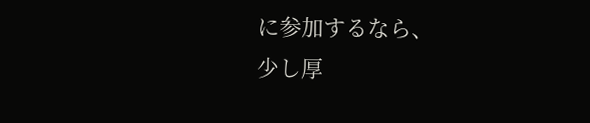に参加するなら、
少し厚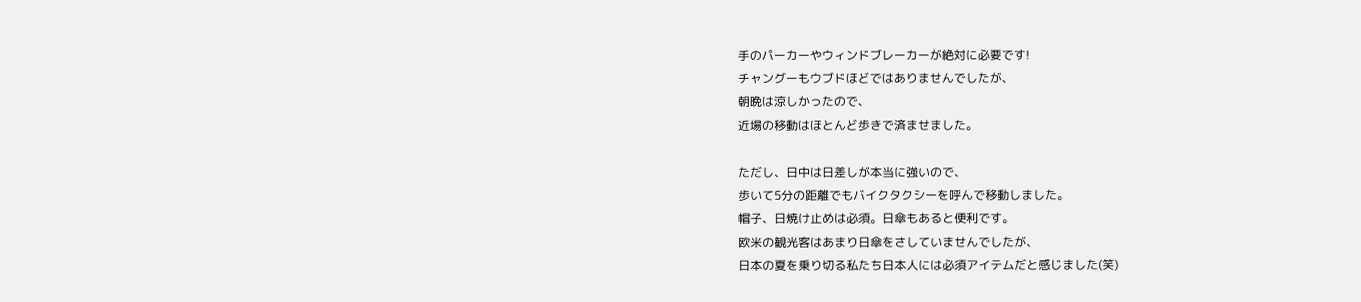手のパーカーやウィンドブレーカーが絶対に必要です!
チャングーもウブドほどではありませんでしたが、
朝晩は涼しかったので、
近場の移動はほとんど歩きで済ませました。

ただし、日中は日差しが本当に強いので、
歩いて5分の距離でもバイクタクシーを呼んで移動しました。
帽子、日焼け止めは必須。日傘もあると便利です。
欧米の観光客はあまり日傘をさしていませんでしたが、
日本の夏を乗り切る私たち日本人には必須アイテムだと感じました(笑)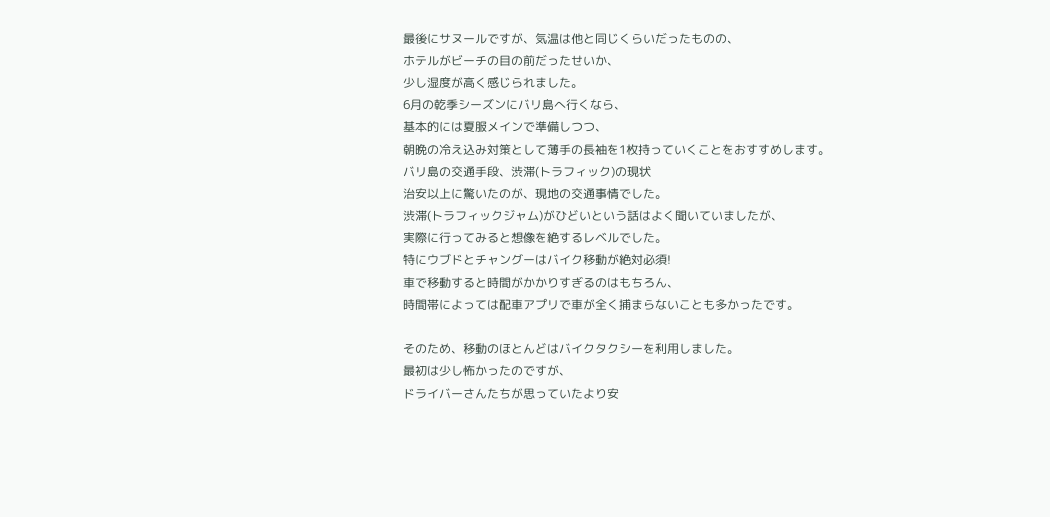最後にサヌールですが、気温は他と同じくらいだったものの、
ホテルがビーチの目の前だったせいか、
少し湿度が高く感じられました。
6月の乾季シーズンにバリ島へ行くなら、
基本的には夏服メインで準備しつつ、
朝晩の冷え込み対策として薄手の長袖を1枚持っていくことをおすすめします。
バリ島の交通手段、渋滞(トラフィック)の現状
治安以上に驚いたのが、現地の交通事情でした。
渋滞(トラフィックジャム)がひどいという話はよく聞いていましたが、
実際に行ってみると想像を絶するレベルでした。
特にウブドとチャングーはバイク移動が絶対必須!
車で移動すると時間がかかりすぎるのはもちろん、
時間帯によっては配車アプリで車が全く捕まらないことも多かったです。

そのため、移動のほとんどはバイクタクシーを利用しました。
最初は少し怖かったのですが、
ドライバーさんたちが思っていたより安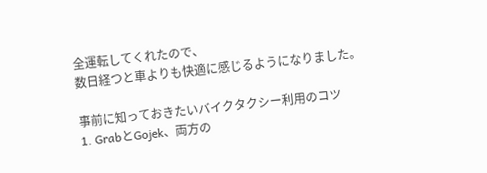全運転してくれたので、
数日経つと車よりも快適に感じるようになりました。

事前に知っておきたいバイクタクシー利用のコツ
1. GrabとGojek、両方の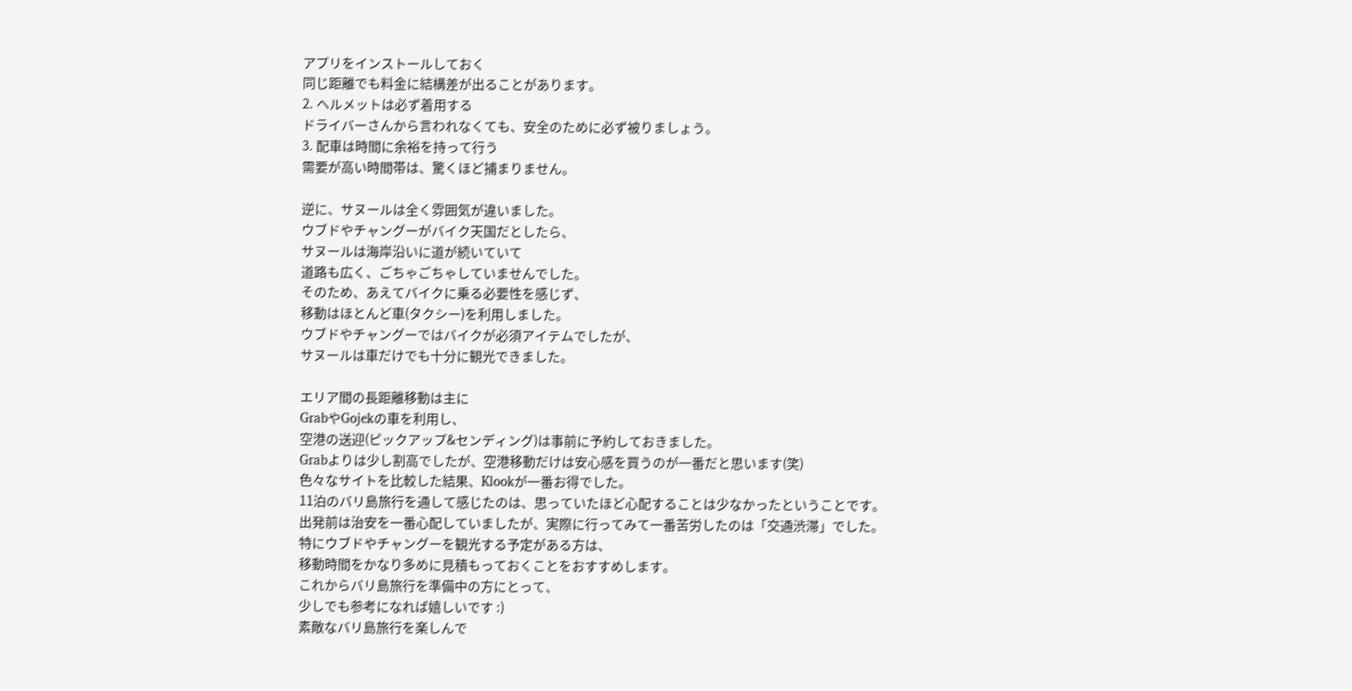アプリをインストールしておく
同じ距離でも料金に結構差が出ることがあります。
2. ヘルメットは必ず着用する
ドライバーさんから言われなくても、安全のために必ず被りましょう。
3. 配車は時間に余裕を持って行う
需要が高い時間帯は、驚くほど捕まりません。

逆に、サヌールは全く雰囲気が違いました。
ウブドやチャングーがバイク天国だとしたら、
サヌールは海岸沿いに道が続いていて
道路も広く、ごちゃごちゃしていませんでした。
そのため、あえてバイクに乗る必要性を感じず、
移動はほとんど車(タクシー)を利用しました。
ウブドやチャングーではバイクが必須アイテムでしたが、
サヌールは車だけでも十分に観光できました。

エリア間の長距離移動は主に
GrabやGojekの車を利用し、
空港の送迎(ピックアップ&センディング)は事前に予約しておきました。
Grabよりは少し割高でしたが、空港移動だけは安心感を買うのが一番だと思います(笑)
色々なサイトを比較した結果、Klookが一番お得でした。
11泊のバリ島旅行を通して感じたのは、思っていたほど心配することは少なかったということです。
出発前は治安を一番心配していましたが、実際に行ってみて一番苦労したのは「交通渋滞」でした。
特にウブドやチャングーを観光する予定がある方は、
移動時間をかなり多めに見積もっておくことをおすすめします。
これからバリ島旅行を準備中の方にとって、
少しでも参考になれば嬉しいです :)
素敵なバリ島旅行を楽しんで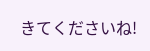きてくださいね!